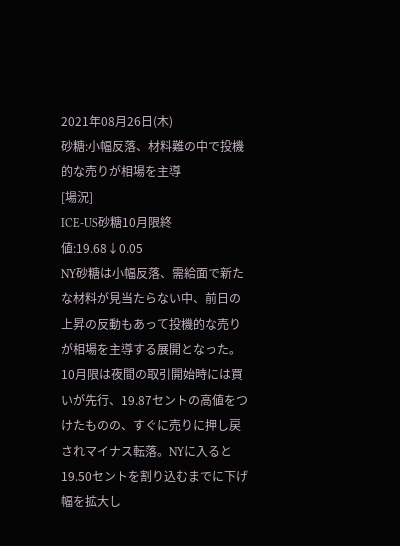2021年08月26日(木)
砂糖:小幅反落、材料難の中で投機的な売りが相場を主導
[場況]
ICE-US砂糖10月限終値:19.68↓0.05
NY砂糖は小幅反落、需給面で新たな材料が見当たらない中、前日の上昇の反動もあって投機的な売りが相場を主導する展開となった。10月限は夜間の取引開始時には買いが先行、19.87セントの高値をつけたものの、すぐに売りに押し戻されマイナス転落。NYに入ると19.50セントを割り込むまでに下げ幅を拡大し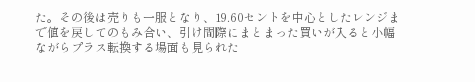た。その後は売りも一服となり、19.60セントを中心としたレンジまで値を戻してのもみ合い、引け間際にまとまった買いが入ると小幅ながらプラス転換する場面も見られた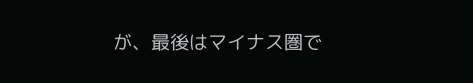が、最後はマイナス圏で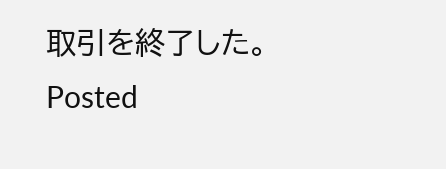取引を終了した。
Posted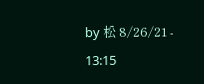by 松 8/26/21 - 13:15